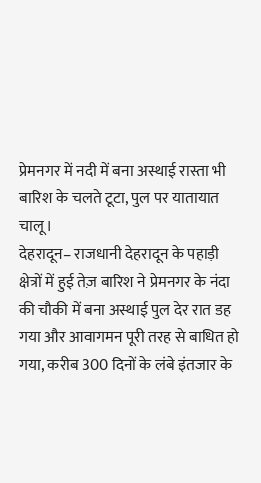प्रेमनगर में नदी में बना अस्थाई रास्ता भी बारिश के चलते टूटा, पुल पर यातायात चालू।
देहरादून– राजधानी देहरादून के पहाड़ी क्षेत्रों में हुई तेज़ बारिश ने प्रेमनगर के नंदा की चौकी में बना अस्थाई पुल देर रात डह गया और आवागमन पूरी तरह से बाधित हो गया, करीब 300 दिनों के लंबे इंतजार के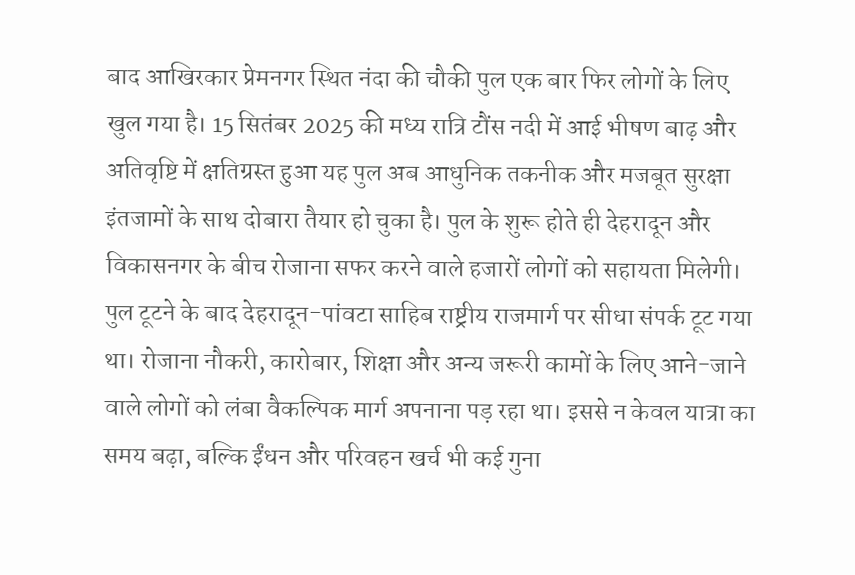बाद आखिरकार प्रेमनगर स्थित नंदा की चौकी पुल एक बार फिर लोगों के लिए खुल गया है। 15 सितंबर 2025 की मध्य रात्रि टौंस नदी में आई भीषण बाढ़ और अतिवृष्टि में क्षतिग्रस्त हुआ यह पुल अब आधुनिक तकनीक और मजबूत सुरक्षा इंतजामों के साथ दोबारा तैयार हो चुका है। पुल के शुरू होते ही देहरादून और विकासनगर के बीच रोजाना सफर करने वाले हजारों लोगों को सहायता मिलेगी।
पुल टूटने के बाद देहरादून-पांवटा साहिब राष्ट्रीय राजमार्ग पर सीधा संपर्क टूट गया था। रोजाना नौकरी, कारोबार, शिक्षा और अन्य जरूरी कामों के लिए आने-जाने वाले लोगों को लंबा वैकल्पिक मार्ग अपनाना पड़ रहा था। इससे न केवल यात्रा का समय बढ़ा, बल्कि ईंधन और परिवहन खर्च भी कई गुना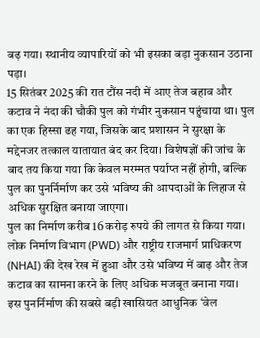बढ़ गया। स्थानीय व्यापारियों को भी इसका बड़ा नुकसान उठाना पड़ा।
15 सितंबर 2025 की रात टौंस नदी में आए तेज बहाव और कटाव ने नंदा की चौकी पुल को गंभीर नुकसान पहुंचाया था। पुल का एक हिस्सा ढह गया, जिसके बाद प्रशासन ने सुरक्षा के मद्देनजर तत्काल यातायात बंद कर दिया। विशेषज्ञों की जांच के बाद तय किया गया कि केवल मरम्मत पर्याप्त नहीं होगी, बल्कि पुल का पुनर्निर्माण कर उसे भविष्य की आपदाओं के लिहाज से अधिक सुरक्षित बनाया जाएगा।
पुल का निर्माण करीब 16 करोड़ रुपये की लागत से किया गया। लोक निर्माण विभाग (PWD) और राष्ट्रीय राजमार्ग प्राधिकरण (NHAI) की देख रेख में हुआ और उसे भविष्य में बाढ़ और तेज कटाव का सामना करने के लिए अधिक मजबूत बनाना गया।
इस पुनर्निर्माण की सबसे बड़ी खासियत आधुनिक ‘वेल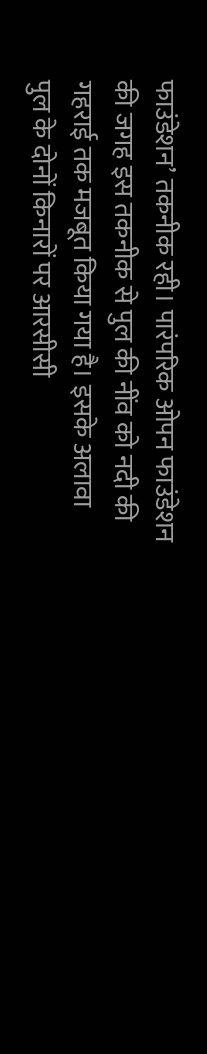फाउंडेशन’ तकनीक रही। पारंपरिक ओपन फाउंडेशन की जगह इस तकनीक से पुल की नींव को नदी की गहराई तक मजबूत किया गया है। इसके अलावा पुल के दोनों किनारों पर आरसीसी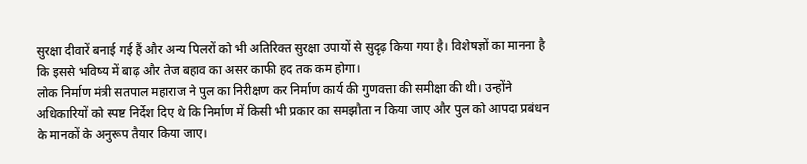सुरक्षा दीवारें बनाई गई हैं और अन्य पिलरों को भी अतिरिक्त सुरक्षा उपायों से सुदृढ़ किया गया है। विशेषज्ञों का मानना है कि इससे भविष्य में बाढ़ और तेज बहाव का असर काफी हद तक कम होगा।
लोक निर्माण मंत्री सतपाल महाराज ने पुल का निरीक्षण कर निर्माण कार्य की गुणवत्ता की समीक्षा की थी। उन्होंने अधिकारियों को स्पष्ट निर्देश दिए थे कि निर्माण में किसी भी प्रकार का समझौता न किया जाए और पुल को आपदा प्रबंधन के मानकों के अनुरूप तैयार किया जाए।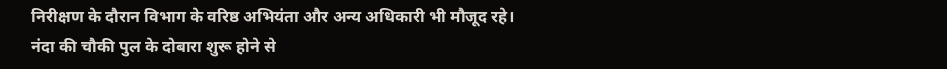निरीक्षण के दौरान विभाग के वरिष्ठ अभियंता और अन्य अधिकारी भी मौजूद रहे।
नंदा की चौकी पुल के दोबारा शुरू होने से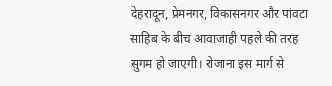देहरादून, प्रेमनगर, विकासनगर और पांवटा साहिब के बीच आवाजाही पहले की तरह सुगम हो जाएगी। रोजाना इस मार्ग से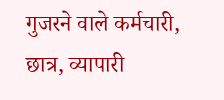गुजरने वाले कर्मचारी, छात्र, व्यापारी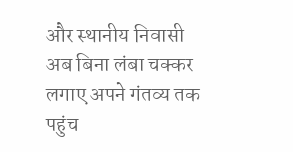और स्थानीय निवासी अब बिना लंबा चक्कर लगाए अपने गंतव्य तक पहुंच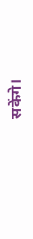सकेंगे।